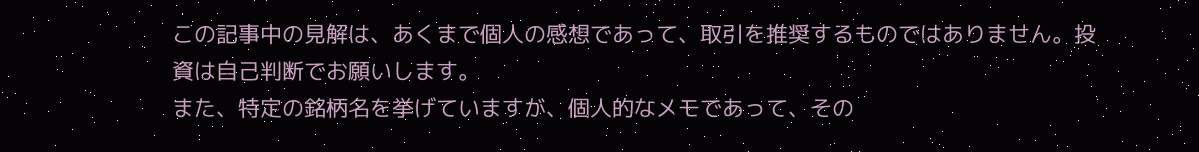この記事中の見解は、あくまで個人の感想であって、取引を推奨するものではありません。投資は自己判断でお願いします。
また、特定の銘柄名を挙げていますが、個人的なメモであって、その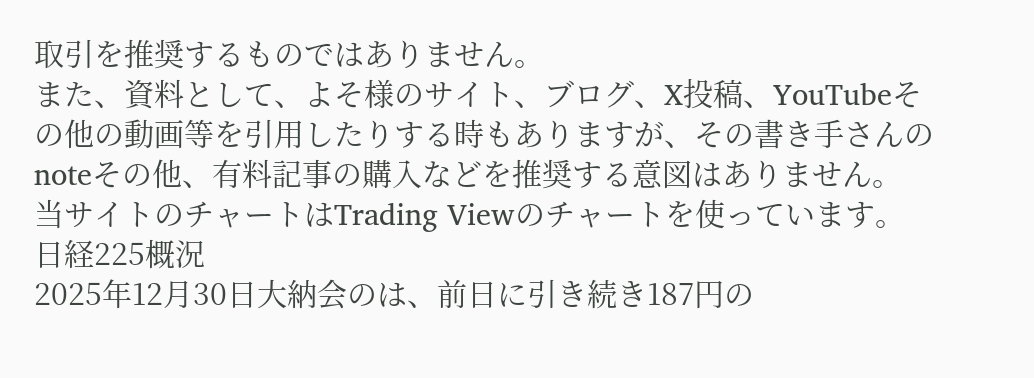取引を推奨するものではありません。
また、資料として、よそ様のサイト、ブログ、X投稿、YouTubeその他の動画等を引用したりする時もありますが、その書き手さんのnoteその他、有料記事の購入などを推奨する意図はありません。
当サイトのチャートはTrading Viewのチャートを使っています。
日経225概況
2025年12月30日大納会のは、前日に引き続き187円の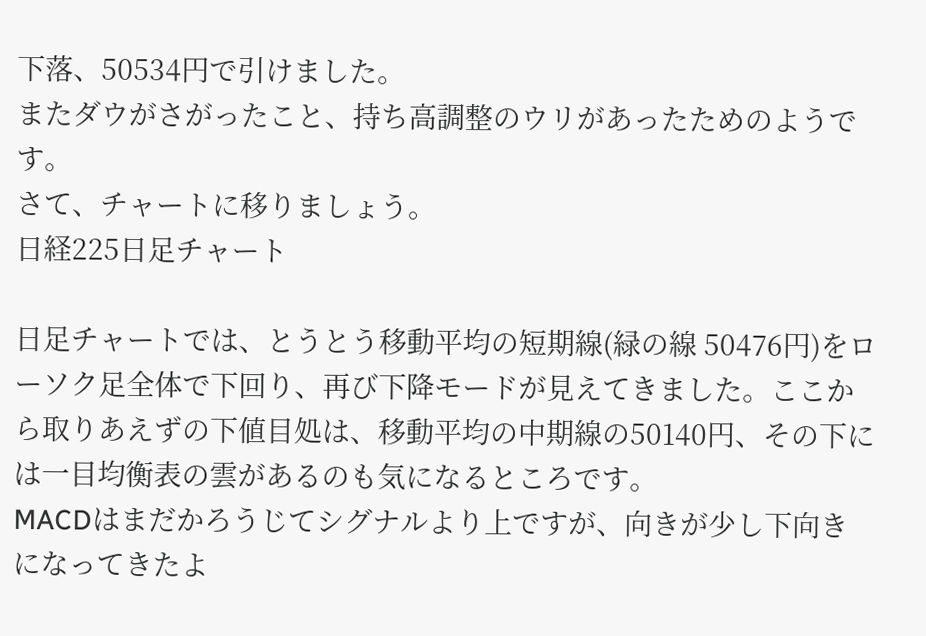下落、50534円で引けました。
またダウがさがったこと、持ち高調整のウリがあったためのようです。
さて、チャートに移りましょう。
日経225日足チャート

日足チャートでは、とうとう移動平均の短期線(緑の線 50476円)をローソク足全体で下回り、再び下降モードが見えてきました。ここから取りあえずの下値目処は、移動平均の中期線の50140円、その下には一目均衡表の雲があるのも気になるところです。
MACDはまだかろうじてシグナルより上ですが、向きが少し下向きになってきたよ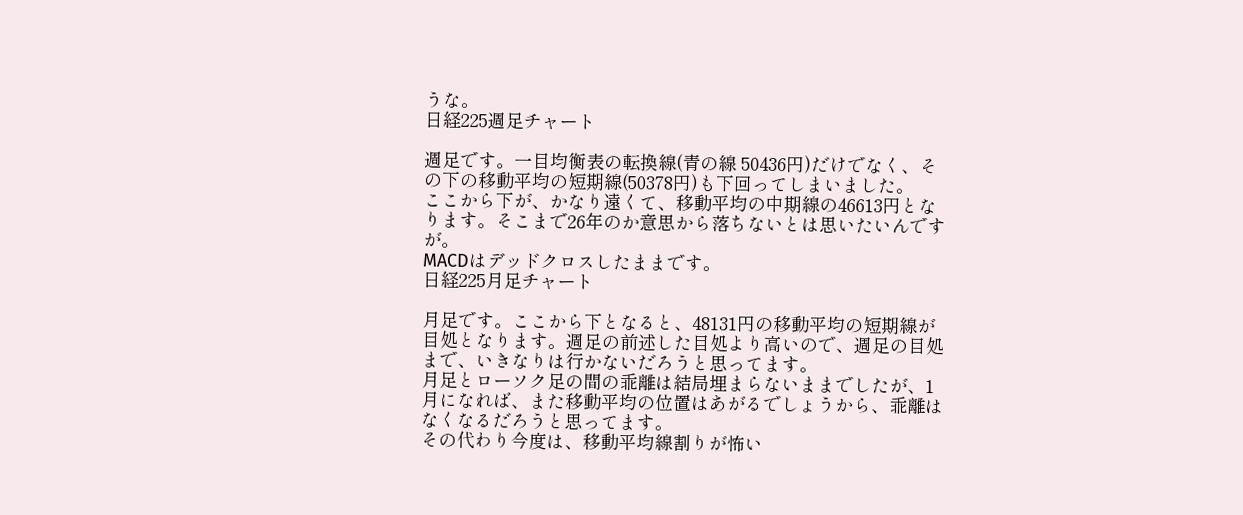うな。
日経225週足チャート

週足です。一目均衡表の転換線(青の線 50436円)だけでなく、その下の移動平均の短期線(50378円)も下回ってしまいました。
ここから下が、かなり遠くて、移動平均の中期線の46613円となります。そこまで26年のか意思から落ちないとは思いたいんですが。
MACDはデッドクロスしたままです。
日経225月足チャート

月足です。ここから下となると、48131円の移動平均の短期線が目処となります。週足の前述した目処より高いので、週足の目処まで、いきなりは行かないだろうと思ってます。
月足とローソク足の間の乖離は結局埋まらないままでしたが、1月になれば、また移動平均の位置はあがるでしょうから、乖離はなくなるだろうと思ってます。
その代わり今度は、移動平均線割りが怖い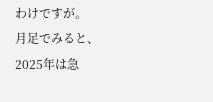わけですが。
月足でみると、2025年は急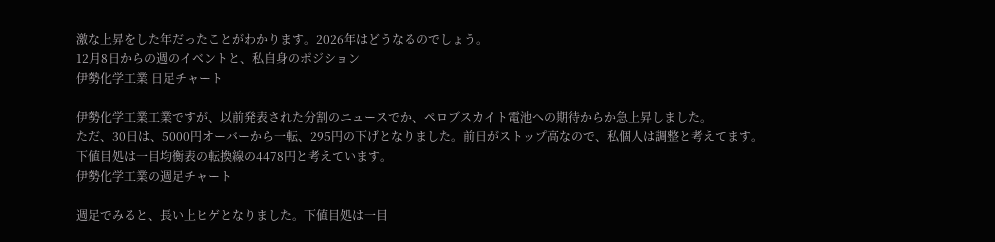激な上昇をした年だったことがわかります。2026年はどうなるのでしょう。
12月8日からの週のイベントと、私自身のポジション
伊勢化学工業 日足チャート

伊勢化学工業工業ですが、以前発表された分割のニュースでか、ペロブスカイト電池への期待からか急上昇しました。
ただ、30日は、5000円オーバーから一転、295円の下げとなりました。前日がストップ高なので、私個人は調整と考えてます。
下値目処は一目均衡表の転換線の4478円と考えています。
伊勢化学工業の週足チャート

週足でみると、長い上ヒゲとなりました。下値目処は一目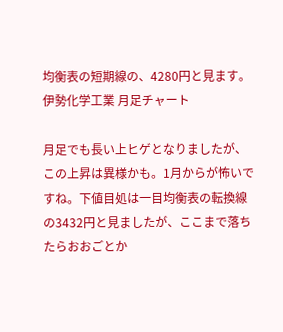均衡表の短期線の、4280円と見ます。
伊勢化学工業 月足チャート

月足でも長い上ヒゲとなりましたが、この上昇は異様かも。1月からが怖いですね。下値目処は一目均衡表の転換線の3432円と見ましたが、ここまで落ちたらおおごとか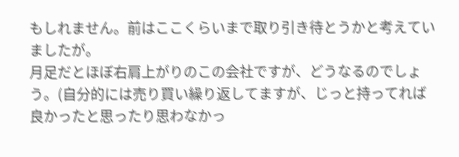もしれません。前はここくらいまで取り引き待とうかと考えていましたが。
月足だとほぼ右肩上がりのこの会社ですが、どうなるのでしょう。(自分的には売り買い繰り返してますが、じっと持ってれば良かったと思ったり思わなかっ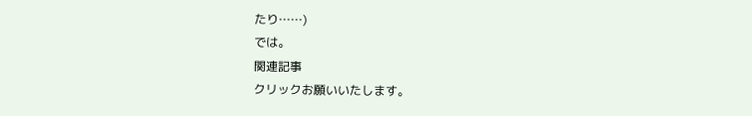たり……)
では。
関連記事
クリックお願いいたします。